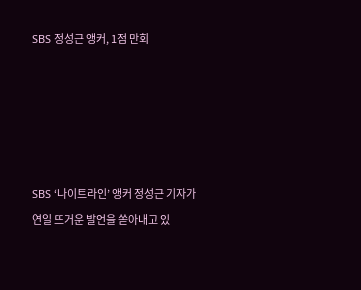SBS 정성근 앵커, 1점 만회





SBS ‘나이트라인’ 앵커 정성근 기자가 연일 뜨거운 발언을 쏟아내고 있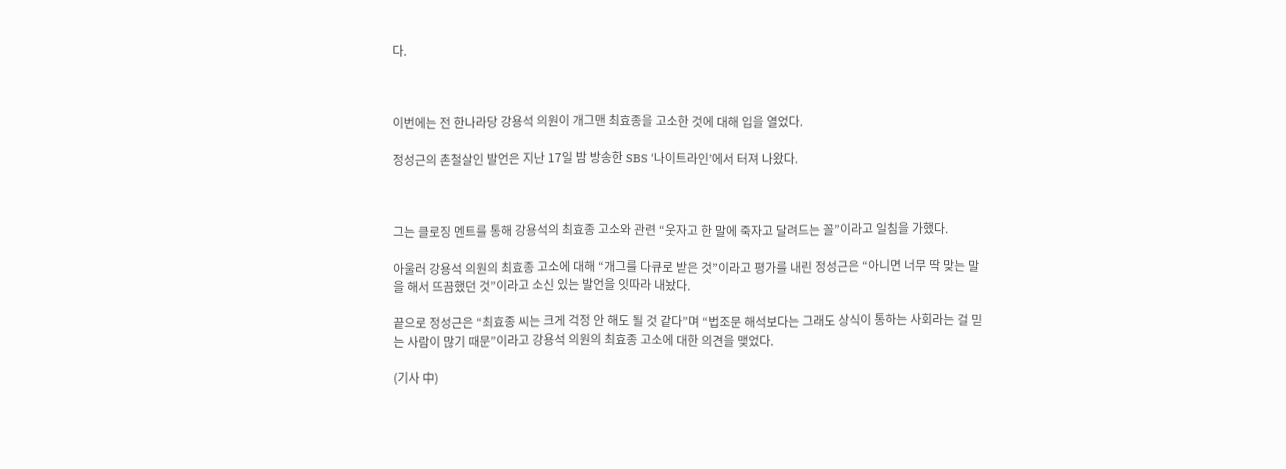다.



이번에는 전 한나라당 강용석 의원이 개그맨 최효종을 고소한 것에 대해 입을 열었다.

정성근의 촌철살인 발언은 지난 17일 밤 방송한 SBS ‘나이트라인’에서 터져 나왔다.



그는 클로징 멘트를 통해 강용석의 최효종 고소와 관련 “웃자고 한 말에 죽자고 달려드는 꼴”이라고 일침을 가했다.

아울러 강용석 의원의 최효종 고소에 대해 “개그를 다큐로 받은 것”이라고 평가를 내린 정성근은 “아니면 너무 딱 맞는 말을 해서 뜨끔했던 것”이라고 소신 있는 발언을 잇따라 내놨다.

끝으로 정성근은 “최효종 씨는 크게 걱정 안 해도 될 것 같다”며 “법조문 해석보다는 그래도 상식이 통하는 사회라는 걸 믿는 사람이 많기 때문”이라고 강용석 의원의 최효종 고소에 대한 의견을 맺었다.

(기사 中)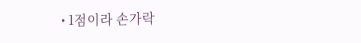• 1점이라 손가락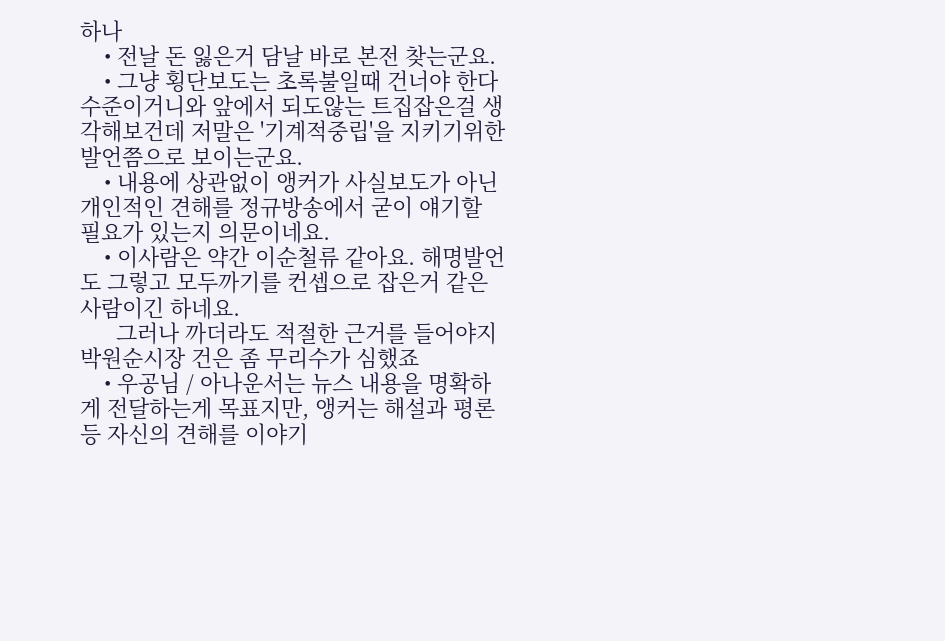하나
    • 전날 돈 잃은거 담날 바로 본전 찾는군요.
    • 그냥 횡단보도는 초록불일때 건너야 한다 수준이거니와 앞에서 되도않는 트집잡은걸 생각해보건데 저말은 '기계적중립'을 지키기위한 발언쯤으로 보이는군요.
    • 내용에 상관없이 앵커가 사실보도가 아닌 개인적인 견해를 정규방송에서 굳이 얘기할 필요가 있는지 의문이네요.
    • 이사람은 약간 이순철류 같아요. 해명발언도 그렇고 모두까기를 컨셉으로 잡은거 같은 사람이긴 하네요.
      그러나 까더라도 적절한 근거를 들어야지 박원순시장 건은 좀 무리수가 심했죠
    • 우공님 / 아나운서는 뉴스 내용을 명확하게 전달하는게 목표지만, 앵커는 해설과 평론 등 자신의 견해를 이야기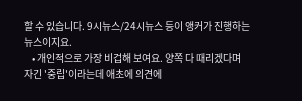할 수 있습니다. 9시뉴스/24시뉴스 등이 앵커가 진행하는 뉴스이지요.
    • 개인적으로 가장 비겁해 보여요. 양쪽 다 때리겠다며 자긴 '중립'이라는데 애초에 의견에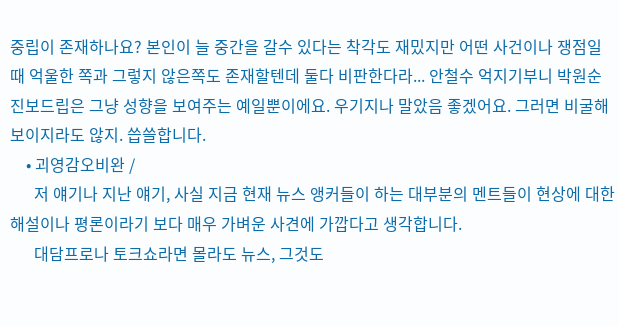중립이 존재하나요? 본인이 늘 중간을 갈수 있다는 착각도 재밌지만 어떤 사건이나 쟁점일때 억울한 쪽과 그렇지 않은쪽도 존재할텐데 둘다 비판한다라... 안철수 억지기부니 박원순 진보드립은 그냥 성향을 보여주는 예일뿐이에요. 우기지나 말았음 좋겠어요. 그러면 비굴해 보이지라도 않지. 씁쓸합니다.
    • 괴영감오비완 /
      저 얘기나 지난 얘기, 사실 지금 현재 뉴스 앵커들이 하는 대부분의 멘트들이 현상에 대한 해설이나 평론이라기 보다 매우 가벼운 사견에 가깝다고 생각합니다.
      대담프로나 토크쇼라면 몰라도 뉴스, 그것도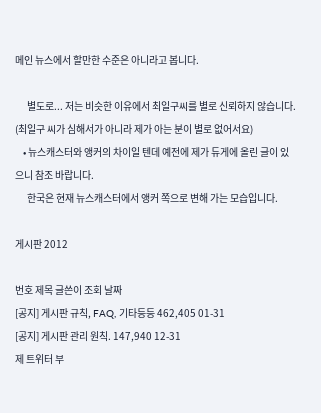메인 뉴스에서 할만한 수준은 아니라고 봅니다.

      별도로... 저는 비슷한 이유에서 최일구씨를 별로 신뢰하지 않습니다. (최일구 씨가 심해서가 아니라 제가 아는 분이 별로 없어서요)
    • 뉴스캐스터와 앵커의 차이일 텐데 예전에 제가 듀게에 올린 글이 있으니 참조 바랍니다.
      한국은 현재 뉴스캐스터에서 앵커 쪽으로 변해 가는 모습입니다.

게시판 2012

번호 제목 글쓴이 조회 날짜
[공지] 게시판 규칙, FAQ, 기타등등 462,405 01-31
[공지] 게시판 관리 원칙. 147,940 12-31
제 트위터 부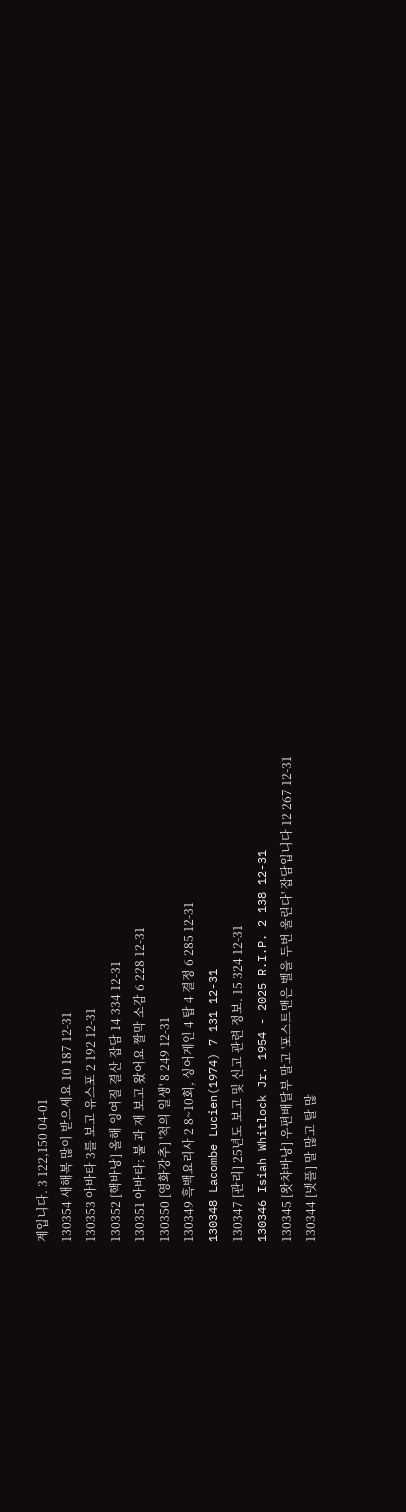계입니다. 3 122,150 04-01
130354 새해복 많이 받으세요 10 187 12-31
130353 아바타 3를 보고 유스포 2 192 12-31
130352 [핵바낭] 올해 잉여질 결산 잡담 14 334 12-31
130351 아바타: 불 과 재 보고 왔어요 짤막 소감 6 228 12-31
130350 [영화강추] '척의 일생' 8 249 12-31
130349 흑백요리사 2 8~10회, 싱어게인 4 탑 4 결정 6 285 12-31
130348 Lacombe Lucien(1974) 7 131 12-31
130347 [관리] 25년도 보고 및 신고 관련 정보. 15 324 12-31
130346 Isiah Whitlock Jr. 1954 - 2025 R.I.P. 2 138 12-31
130345 [왓챠바낭] 우편배달부 말고 '포스트맨은 벨을 두번 울린다' 잡담입니다 12 267 12-31
130344 [넷플] 말 많고 탈 많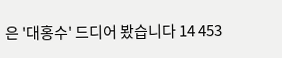은 '대홍수' 드디어 봤습니다 14 453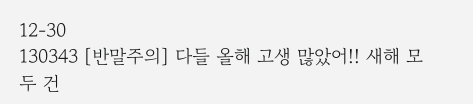12-30
130343 [반말주의] 다들 올해 고생 많았어!! 새해 모두 건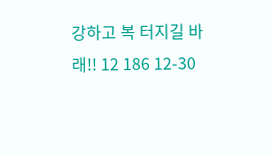강하고 복 터지길 바래!! 12 186 12-30